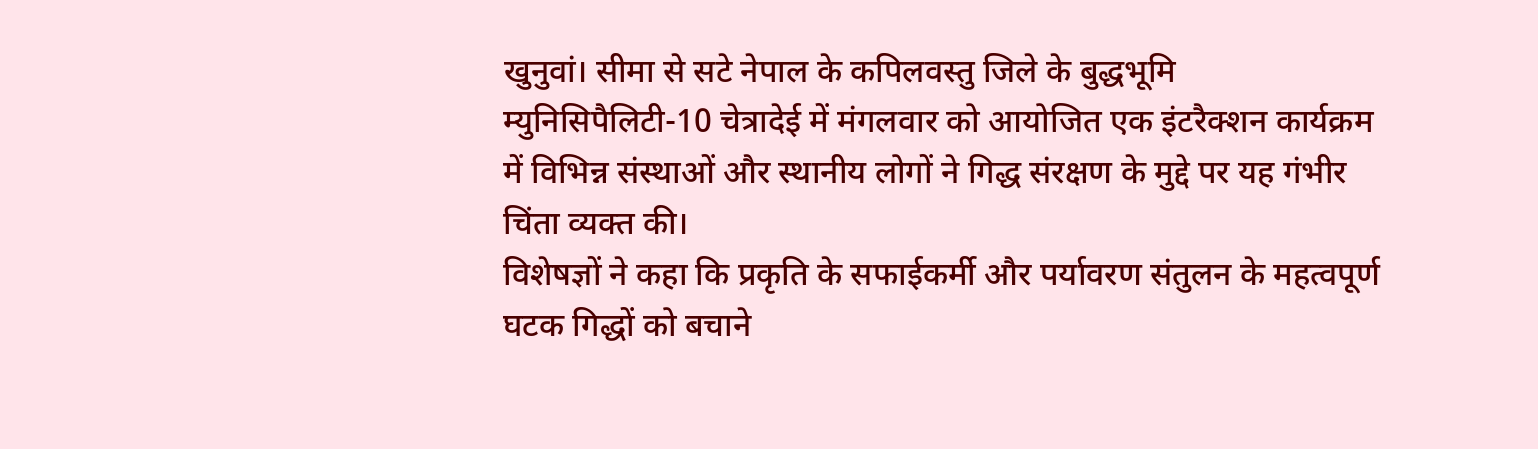खुनुवां। सीमा से सटे नेपाल के कपिलवस्तु जिले के बुद्धभूमि म्युनिसिपैलिटी-10 चेत्रादेई में मंगलवार को आयोजित एक इंटरैक्शन कार्यक्रम में विभिन्न संस्थाओं और स्थानीय लोगों ने गिद्ध संरक्षण के मुद्दे पर यह गंभीर चिंता व्यक्त की।
विशेषज्ञों ने कहा कि प्रकृति के सफाईकर्मी और पर्यावरण संतुलन के महत्वपूर्ण घटक गिद्धों को बचाने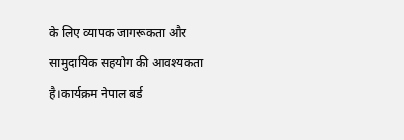के लिए व्यापक जागरूकता और सामुदायिक सहयोग की आवश्यकता है।कार्यक्रम नेपाल बर्ड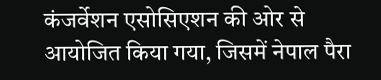कंजर्वेशन एसोसिएशन की ओर से आयोजित किया गया, जिसमें नेपाल पैरा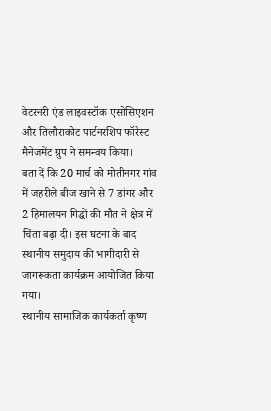वेटरनरी एंड लाइवस्टॉक एसोसिएशन और तिलौराकोट पार्टनरशिप फॉरेस्ट मैनेजमेंट ग्रुप ने समन्वय किया।
बता दें कि 20 मार्च को मोतीनगर गांव में जहरीले बीज खाने से 7 डांगर और 2 हिमालयन गिद्धों की मौत ने क्षेत्र में चिंता बढ़ा दी। इस घटना के बाद स्थानीय समुदाय की भागीदारी से जागरूकता कार्यक्रम आयोजित किया गया।
स्थानीय सामाजिक कार्यकर्ता कृष्ण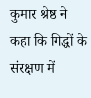कुमार श्रेष्ठ ने कहा कि गिद्धों के संरक्षण में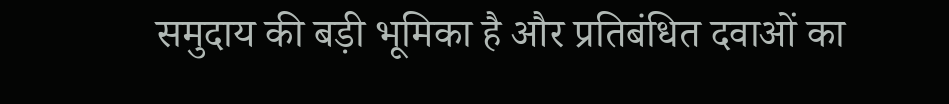समुदाय की बड़ी भूमिका है और प्रतिबंधित दवाओं का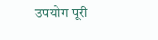उपयोग पूरी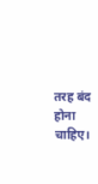तरह बंद होना चाहिए।